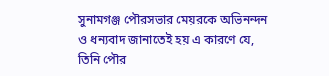সুনামগঞ্জ পৌরসভার মেয়রকে অভিনন্দন ও ধন্যবাদ জানাতেই হয় এ কারণে যে, তিনি পৌর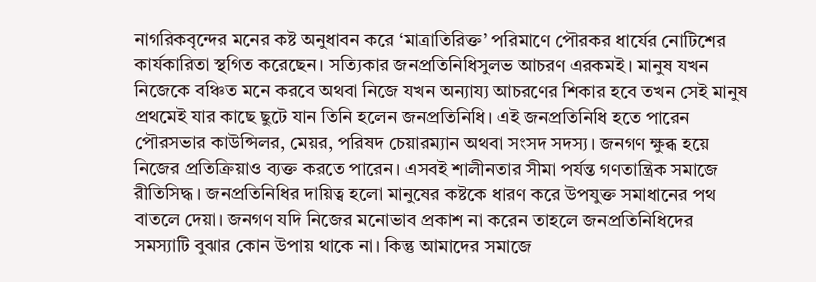নাগরিকবৃন্দের মনের কষ্ট অনুধাবন করে ‘মাত্রাতিরিক্ত’ পরিমাণে পৌরকর ধার্যের নোটিশের কার্যকারিতা স্থগিত করেছেন। সত্যিকার জনপ্রতিনিধিসুলভ আচরণ এরকমই। মানুষ যখন নিজেকে বঞ্চিত মনে করবে অথবা নিজে যখন অন্যায্য আচরণের শিকার হবে তখন সেই মানুষ প্রথমেই যার কাছে ছুটে যান তিনি হলেন জনপ্রতিনিধি। এই জনপ্রতিনিধি হতে পারেন পৌরসভার কাউন্সিলর, মেয়র, পরিষদ চেয়ারম্যান অথবা সংসদ সদস্য। জনগণ ক্ষুব্ধ হয়ে নিজের প্রতিক্রিয়াও ব্যক্ত করতে পারেন। এসবই শালীনতার সীমা পর্যন্ত গণতান্ত্রিক সমাজে রীতিসিদ্ধ। জনপ্রতিনিধির দায়িত্ব হলো মানুষের কষ্টকে ধারণ করে উপযুক্ত সমাধানের পথ বাতলে দেয়া। জনগণ যদি নিজের মনোভাব প্রকাশ না করেন তাহলে জনপ্রতিনিধিদের সমস্যাটি বুঝার কোন উপায় থাকে না। কিন্তু আমাদের সমাজে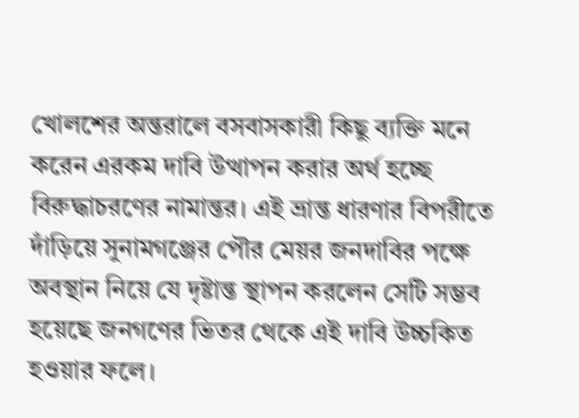খোলশের অন্তরালে বসবাসকারী কিছু ব্যক্তি মনে করেন এরকম দাবি উত্থাপন করার অর্থ হচ্ছে বিরুদ্ধাচরণের নামান্তর। এই ভ্রান্ত ধারণার বিপরীতে দাঁড়িয়ে সুনামগঞ্জের পৌর মেয়র জনদাবির পক্ষে অবস্থান নিয়ে যে দৃষ্টান্ত স্থাপন করলেন সেটি সম্ভব হয়েছে জনগণের ভিতর থেকে এই দাবি উচ্চকিত হওয়ার ফলে।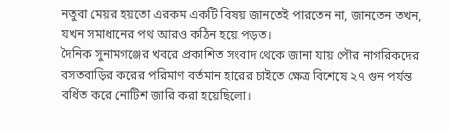নতুবা মেয়র হয়তো এরকম একটি বিষয় জানতেই পারতেন না, জানতেন তখন, যখন সমাধানের পথ আরও কঠিন হয়ে পড়ত।
দৈনিক সুনামগঞ্জের খবরে প্রকাশিত সংবাদ থেকে জানা যায় পৌর নাগরিকদের বসতবাড়ির করের পরিমাণ বর্তমান হারের চাইতে ক্ষেত্র বিশেষে ২৭ গুন পর্যন্ত বর্ধিত করে নোটিশ জারি করা হয়েছিলো।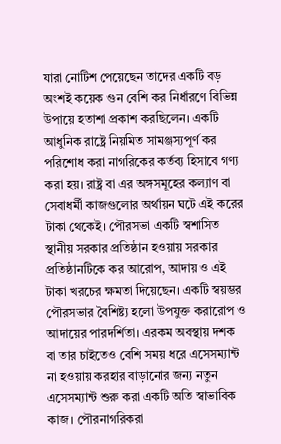যারা নোটিশ পেয়েছেন তাদের একটি বড় অংশই কয়েক গুন বেশি কর নির্ধারণে বিভিন্ন উপায়ে হতাশা প্রকাশ করছিলেন। একটি আধুনিক রাষ্ট্রে নিয়মিত সামঞ্জস্যপূর্ণ কর পরিশোধ করা নাগরিকের কর্তব্য হিসাবে গণ্য করা হয়। রাষ্ট্র বা এর অঙ্গসমূহের কল্যাণ বা সেবাধর্মী কাজগুলোর অর্থায়ন ঘটে এই করের টাকা থেকেই। পৌরসভা একটি স্বশাসিত স্থানীয় সরকার প্রতিষ্ঠান হওয়ায় সরকার প্রতিষ্ঠানটিকে কর আরোপ, আদায় ও এই টাকা খরচের ক্ষমতা দিয়েছেন। একটি স্বয়ম্ভর পৌরসভার বৈশিষ্ট্য হলো উপযুক্ত করারোপ ও আদায়ের পারদর্শিতা। এরকম অবস্থায় দশক বা তার চাইতেও বেশি সময় ধরে এসেসম্যান্ট না হওয়ায় করহার বাড়ানোর জন্য নতুন এসেসম্যান্ট শুরু করা একটি অতি স্বাভাবিক কাজ। পৌরনাগরিকরা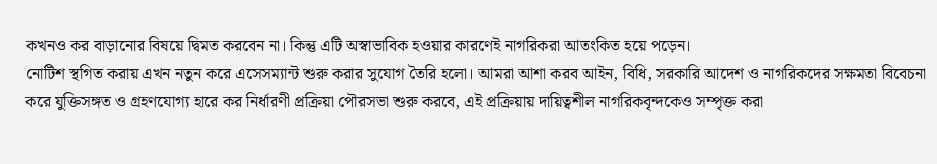কখনও কর বাড়ানোর বিষয়ে দ্বিমত করবেন না। কিন্তু এটি অস্বাভাবিক হওয়ার কারণেই নাগরিকরা আতংকিত হয়ে পড়েন।
নোটিশ স্থগিত করায় এখন নতুন করে এসেসম্যান্ট শুরু করার সুযোগ তৈরি হলো। আমরা আশা করব আইন, বিধি, সরকারি আদেশ ও নাগরিকদের সক্ষমতা বিবেচনা করে যুক্তিসঙ্গত ও গ্রহণযোগ্য হারে কর নির্ধারণী প্রক্রিয়া পৌরসভা শুরু করবে, এই প্রক্রিয়ায় দায়িত্বশীল নাগরিকবৃন্দকেও সম্পৃক্ত করা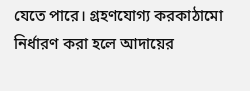যেতে পারে। গ্রহণযোগ্য করকাঠামো নির্ধারণ করা হলে আদায়ের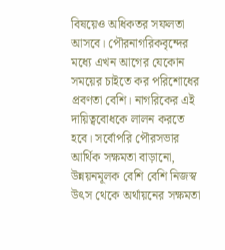বিষয়েও অধিকতর সফলতা আসবে। পৌরনাগরিকবৃন্দের মধ্যে এখন আগের যেকোন সময়ের চাইতে কর পরিশোধের প্রবণতা বেশি। নাগরিকের এই দায়িত্ববোধকে লালন করতে হবে। সর্বোপরি পৌরসভার আর্থিক সক্ষমতা বাড়ানো, উন্নয়নমূলক বেশি বেশি নিজস্ব উৎস থেকে অর্থায়নের সক্ষমতা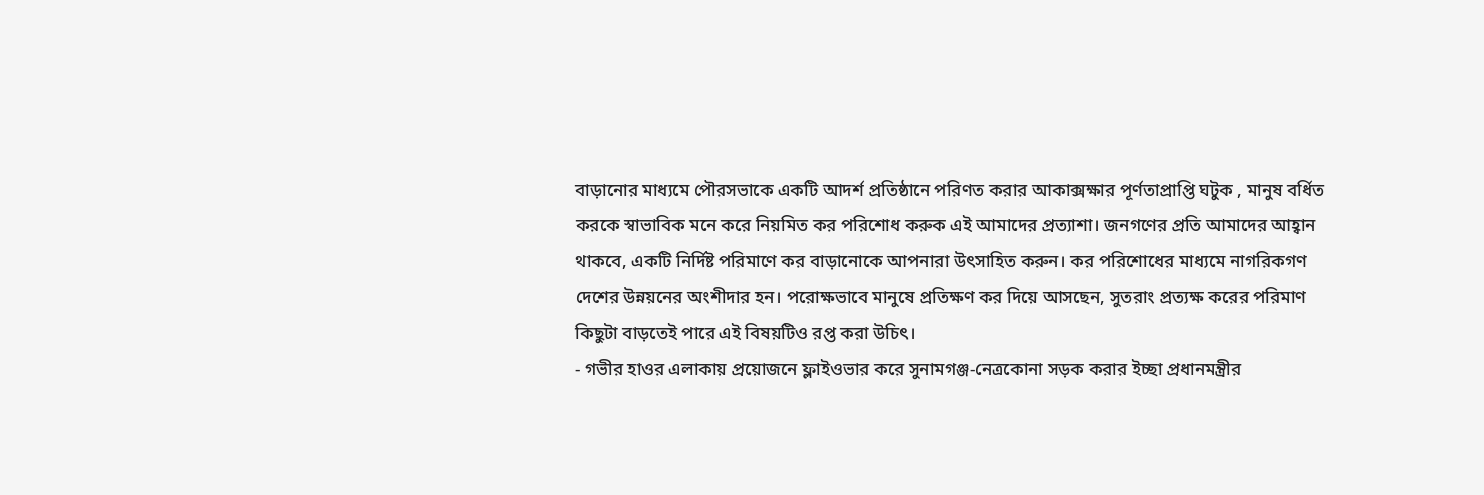বাড়ানোর মাধ্যমে পৌরসভাকে একটি আদর্শ প্রতিষ্ঠানে পরিণত করার আকাক্সক্ষার পূর্ণতাপ্রাপ্তি ঘটুক , মানুষ বর্ধিত করকে স্বাভাবিক মনে করে নিয়মিত কর পরিশোধ করুক এই আমাদের প্রত্যাশা। জনগণের প্রতি আমাদের আহ্বান থাকবে, একটি নির্দিষ্ট পরিমাণে কর বাড়ানোকে আপনারা উৎসাহিত করুন। কর পরিশোধের মাধ্যমে নাগরিকগণ দেশের উন্নয়নের অংশীদার হন। পরোক্ষভাবে মানুষে প্রতিক্ষণ কর দিয়ে আসছেন, সুতরাং প্রত্যক্ষ করের পরিমাণ কিছুটা বাড়তেই পারে এই বিষয়টিও রপ্ত করা উচিৎ।
- গভীর হাওর এলাকায় প্রয়োজনে ফ্লাইওভার করে সুনামগঞ্জ-নেত্রকোনা সড়ক করার ইচ্ছা প্রধানমন্ত্রীর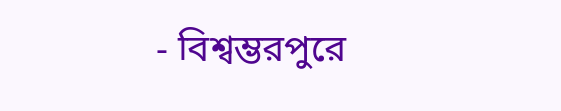- বিশ্বম্ভরপুরে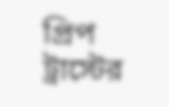প্রিপ ট্রাস্টের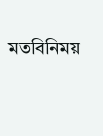মতবিনিময়